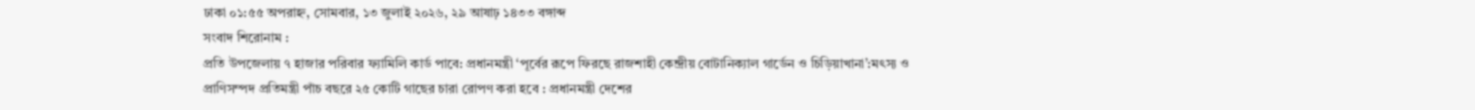ঢাকা ০১:৫৫ অপরাহ্ন, সোমবার, ১৩ জুলাই ২০২৬, ২৯ আষাঢ় ১৪৩৩ বঙ্গাব্দ
সংবাদ শিরোনাম :
প্রতি উপজেলায় ৭ হাজার পরিবার ফ্যামিলি কার্ড পাবে: প্রধানমন্ত্রী ‘পূর্বের রূপে ফিরছে রাজশাহী কেন্দ্রীয় বোটানিক্যাল গার্ডেন ও চিড়িয়াখানা’:মৎস্য ও প্রাণিসম্পদ প্রতিমন্ত্রী পাঁচ বছরে ২৫ কোটি গাছের চারা রোপণ করা হবে : প্রধানমন্ত্রী দেশের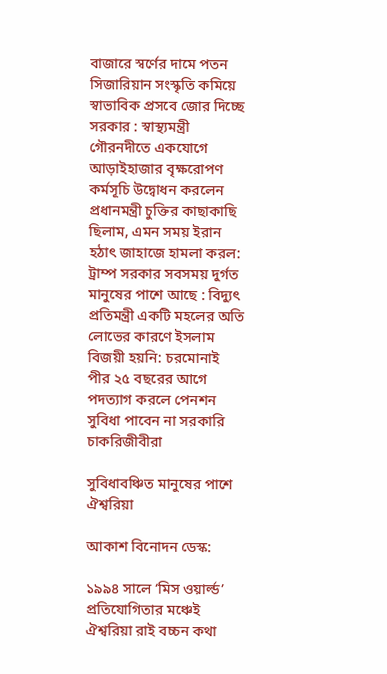বাজারে স্বর্ণের দামে পতন সিজারিয়ান সংস্কৃতি কমিয়ে স্বাভাবিক প্রসবে জোর দিচ্ছে সরকার : স্বাস্থ্যমন্ত্রী গৌরনদীতে একযোগে আড়াইহাজার বৃক্ষরোপণ কর্মসূচি উদ্বোধন করলেন প্রধানমন্ত্রী চুক্তির কাছাকাছি ছিলাম, এমন সময় ইরান হঠাৎ জাহাজে হামলা করল: ট্রাম্প সরকার সবসময় দুর্গত মানুষের পাশে আছে : বিদ্যুৎ প্রতিমন্ত্রী একটি মহলের অতি লোভের কারণে ইসলাম বিজয়ী হয়নি: চরমোনাই পীর ২৫ বছরের আগে পদত্যাগ করলে পেনশন সুবিধা পাবেন না সরকারি চাকরিজীবীরা

সুবিধাবঞ্চিত মানুষের পাশে ঐশ্বরিয়া

আকাশ বিনোদন ডেস্ক:

১৯৯৪ সালে ‘মিস ওয়ার্ল্ড’ প্রতিযোগিতার মঞ্চেই ঐশ্বরিয়া রাই বচ্চন কথা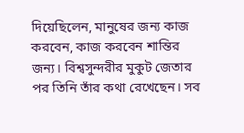দিয়েছিলেন, মানুষের জন্য কাজ করবেন, কাজ করবেন শান্তির জন্য। বিশ্বসুন্দরীর মুকুট জেতার পর তিনি তাঁর কথা রেখেছেন। সব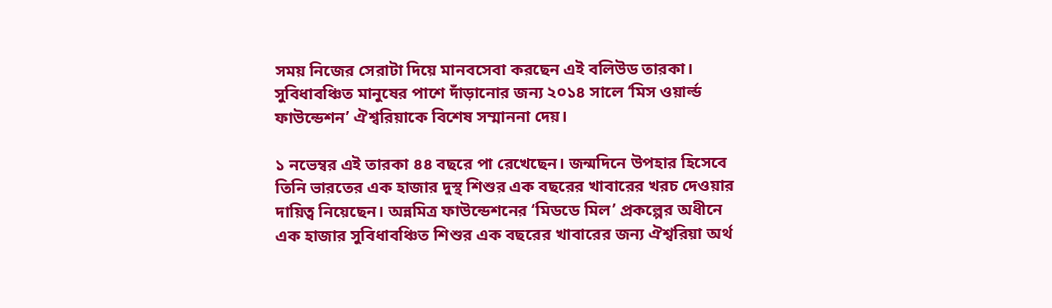সময় নিজের সেরাটা দিয়ে মানবসেবা করছেন এই বলিউড তারকা। সুবিধাবঞ্চিত মানুষের পাশে দাঁড়ানোর জন্য ২০১৪ সালে ‘মিস ওয়ার্ল্ড ফাউন্ডেশন’ ঐশ্বরিয়াকে বিশেষ সম্মাননা দেয়।

১ নভেম্বর এই তারকা ৪৪ বছরে পা রেখেছেন। জন্মদিনে উপহার হিসেবে তিনি ভারতের এক হাজার দুস্থ শিশুর এক বছরের খাবারের খরচ দেওয়ার দায়িত্ব নিয়েছেন। অন্নমিত্র ফাউন্ডেশনের ‘মিডডে মিল’ প্রকল্পের অধীনে এক হাজার সুবিধাবঞ্চিত শিশুর এক বছরের খাবারের জন্য ঐশ্বরিয়া অর্থ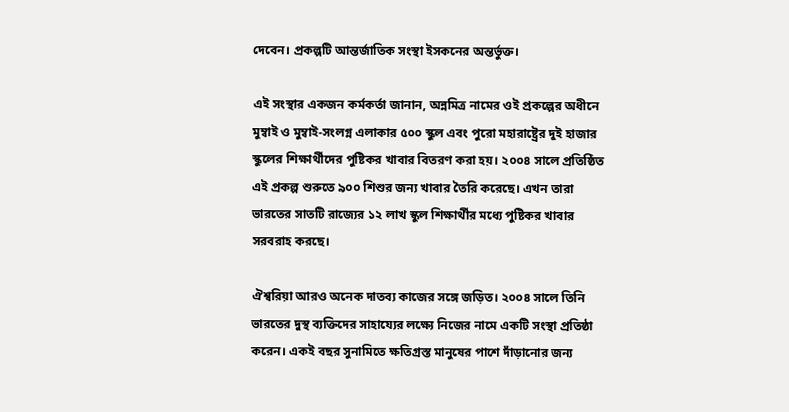দেবেন। প্রকল্পটি আন্তর্জাতিক সংস্থা ইসকনের অন্তর্ভুক্ত।

এই সংস্থার একজন কর্মকর্তা জানান, অন্নমিত্র নামের ওই প্রকল্পের অধীনে মুম্বাই ও মুম্বাই-সংলগ্ন এলাকার ৫০০ স্কুল এবং পুরো মহারাষ্ট্রের দুই হাজার স্কুলের শিক্ষার্থীদের পুষ্টিকর খাবার বিতরণ করা হয়। ২০০৪ সালে প্রতিষ্ঠিত এই প্রকল্প শুরুতে ৯০০ শিশুর জন্য খাবার তৈরি করেছে। এখন তারা ভারতের সাতটি রাজ্যের ১২ লাখ স্কুল শিক্ষার্থীর মধ্যে পুষ্টিকর খাবার সরবরাহ করছে।

ঐশ্বরিয়া আরও অনেক দাতব্য কাজের সঙ্গে জড়িত। ২০০৪ সালে তিনি ভারতের দুস্থ ব্যক্তিদের সাহায্যের লক্ষ্যে নিজের নামে একটি সংস্থা প্রতিষ্ঠা করেন। একই বছর সুনামিতে ক্ষতিগ্রস্ত মানুষের পাশে দাঁড়ানোর জন্য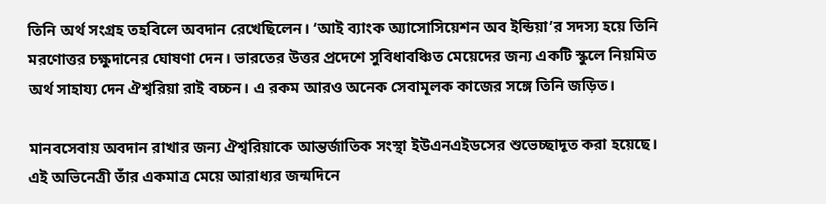তিনি অর্থ সংগ্রহ তহবিলে অবদান রেখেছিলেন। ‘আই ব্যাংক অ্যাসোসিয়েশন অব ইন্ডিয়া’র সদস্য হয়ে তিনি মরণোত্তর চক্ষুদানের ঘোষণা দেন। ভারতের উত্তর প্রদেশে সুবিধাবঞ্চিত মেয়েদের জন্য একটি স্কুলে নিয়মিত অর্থ সাহায্য দেন ঐশ্বরিয়া রাই বচ্চন। এ রকম আরও অনেক সেবামূলক কাজের সঙ্গে তিনি জড়িত।

মানবসেবায় অবদান রাখার জন্য ঐশ্বরিয়াকে আন্তর্জাতিক সংস্থা ইউএনএইডসের শুভেচ্ছাদূত করা হয়েছে। এই অভিনেত্রী তাঁর একমাত্র মেয়ে আরাধ্যর জন্মদিনে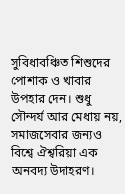সুবিধাবঞ্চিত শিশুদের পোশাক ও খাবার উপহার দেন। শুধু সৌন্দর্য আর মেধায় নয়, সমাজসেবার জন্যও বিশ্বে ঐশ্বরিয়া এক অনবদ্য উদাহরণ।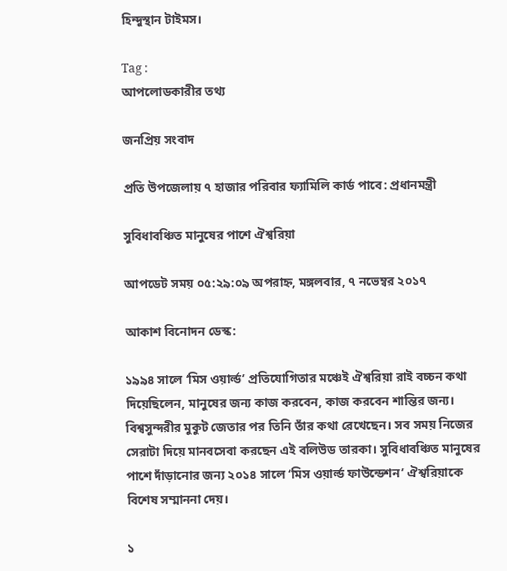হিন্দুস্থান টাইমস।

Tag :
আপলোডকারীর তথ্য

জনপ্রিয় সংবাদ

প্রতি উপজেলায় ৭ হাজার পরিবার ফ্যামিলি কার্ড পাবে: প্রধানমন্ত্রী

সুবিধাবঞ্চিত মানুষের পাশে ঐশ্বরিয়া

আপডেট সময় ০৫:২৯:০৯ অপরাহ্ন, মঙ্গলবার, ৭ নভেম্বর ২০১৭

আকাশ বিনোদন ডেস্ক:

১৯৯৪ সালে ‘মিস ওয়ার্ল্ড’ প্রতিযোগিতার মঞ্চেই ঐশ্বরিয়া রাই বচ্চন কথা দিয়েছিলেন, মানুষের জন্য কাজ করবেন, কাজ করবেন শান্তির জন্য। বিশ্বসুন্দরীর মুকুট জেতার পর তিনি তাঁর কথা রেখেছেন। সব সময় নিজের সেরাটা দিয়ে মানবসেবা করছেন এই বলিউড তারকা। সুবিধাবঞ্চিত মানুষের পাশে দাঁড়ানোর জন্য ২০১৪ সালে ‘মিস ওয়ার্ল্ড ফাউন্ডেশন’ ঐশ্বরিয়াকে বিশেষ সম্মাননা দেয়।

১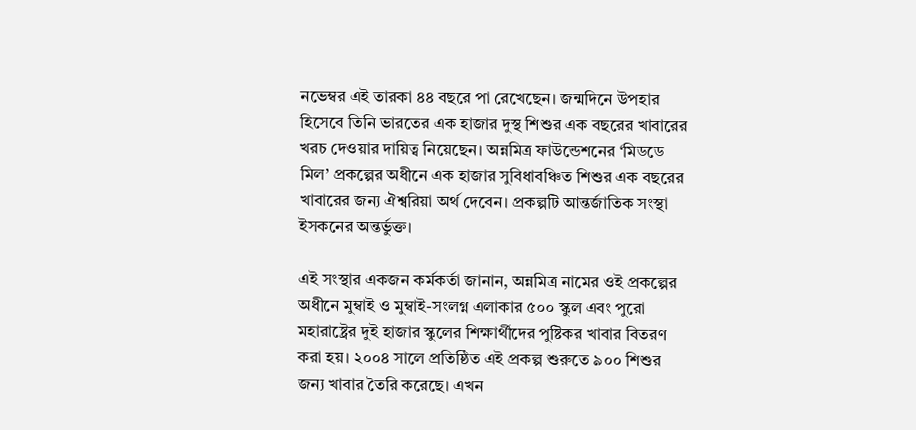নভেম্বর এই তারকা ৪৪ বছরে পা রেখেছেন। জন্মদিনে উপহার হিসেবে তিনি ভারতের এক হাজার দুস্থ শিশুর এক বছরের খাবারের খরচ দেওয়ার দায়িত্ব নিয়েছেন। অন্নমিত্র ফাউন্ডেশনের ‘মিডডে মিল’ প্রকল্পের অধীনে এক হাজার সুবিধাবঞ্চিত শিশুর এক বছরের খাবারের জন্য ঐশ্বরিয়া অর্থ দেবেন। প্রকল্পটি আন্তর্জাতিক সংস্থা ইসকনের অন্তর্ভুক্ত।

এই সংস্থার একজন কর্মকর্তা জানান, অন্নমিত্র নামের ওই প্রকল্পের অধীনে মুম্বাই ও মুম্বাই-সংলগ্ন এলাকার ৫০০ স্কুল এবং পুরো মহারাষ্ট্রের দুই হাজার স্কুলের শিক্ষার্থীদের পুষ্টিকর খাবার বিতরণ করা হয়। ২০০৪ সালে প্রতিষ্ঠিত এই প্রকল্প শুরুতে ৯০০ শিশুর জন্য খাবার তৈরি করেছে। এখন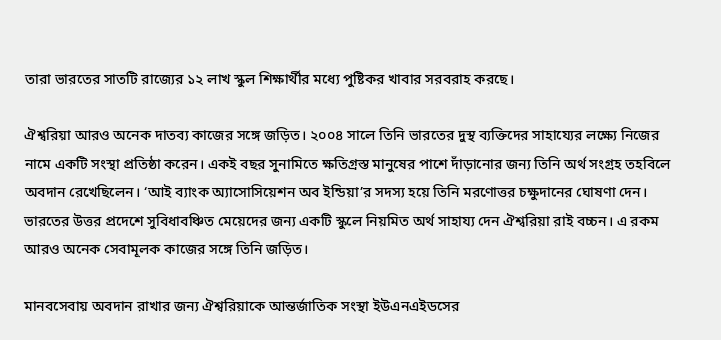তারা ভারতের সাতটি রাজ্যের ১২ লাখ স্কুল শিক্ষার্থীর মধ্যে পুষ্টিকর খাবার সরবরাহ করছে।

ঐশ্বরিয়া আরও অনেক দাতব্য কাজের সঙ্গে জড়িত। ২০০৪ সালে তিনি ভারতের দুস্থ ব্যক্তিদের সাহায্যের লক্ষ্যে নিজের নামে একটি সংস্থা প্রতিষ্ঠা করেন। একই বছর সুনামিতে ক্ষতিগ্রস্ত মানুষের পাশে দাঁড়ানোর জন্য তিনি অর্থ সংগ্রহ তহবিলে অবদান রেখেছিলেন। ‘আই ব্যাংক অ্যাসোসিয়েশন অব ইন্ডিয়া’র সদস্য হয়ে তিনি মরণোত্তর চক্ষুদানের ঘোষণা দেন। ভারতের উত্তর প্রদেশে সুবিধাবঞ্চিত মেয়েদের জন্য একটি স্কুলে নিয়মিত অর্থ সাহায্য দেন ঐশ্বরিয়া রাই বচ্চন। এ রকম আরও অনেক সেবামূলক কাজের সঙ্গে তিনি জড়িত।

মানবসেবায় অবদান রাখার জন্য ঐশ্বরিয়াকে আন্তর্জাতিক সংস্থা ইউএনএইডসের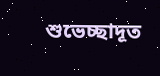শুভেচ্ছাদূত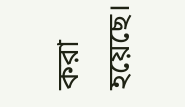করা হয়েছে।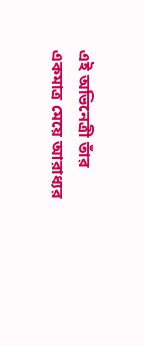এই অভিনেত্রী তাঁর একমাত্র মেয়ে আরাধ্যর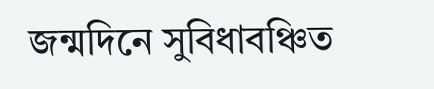জন্মদিনে সুবিধাবঞ্চিত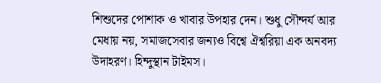শিশুদের পোশাক ও খাবার উপহার দেন। শুধু সৌন্দর্য আর মেধায় নয়, সমাজসেবার জন্যও বিশ্বে ঐশ্বরিয়া এক অনবদ্য উদাহরণ। হিন্দুস্থান টাইমস।